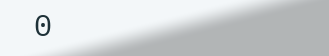0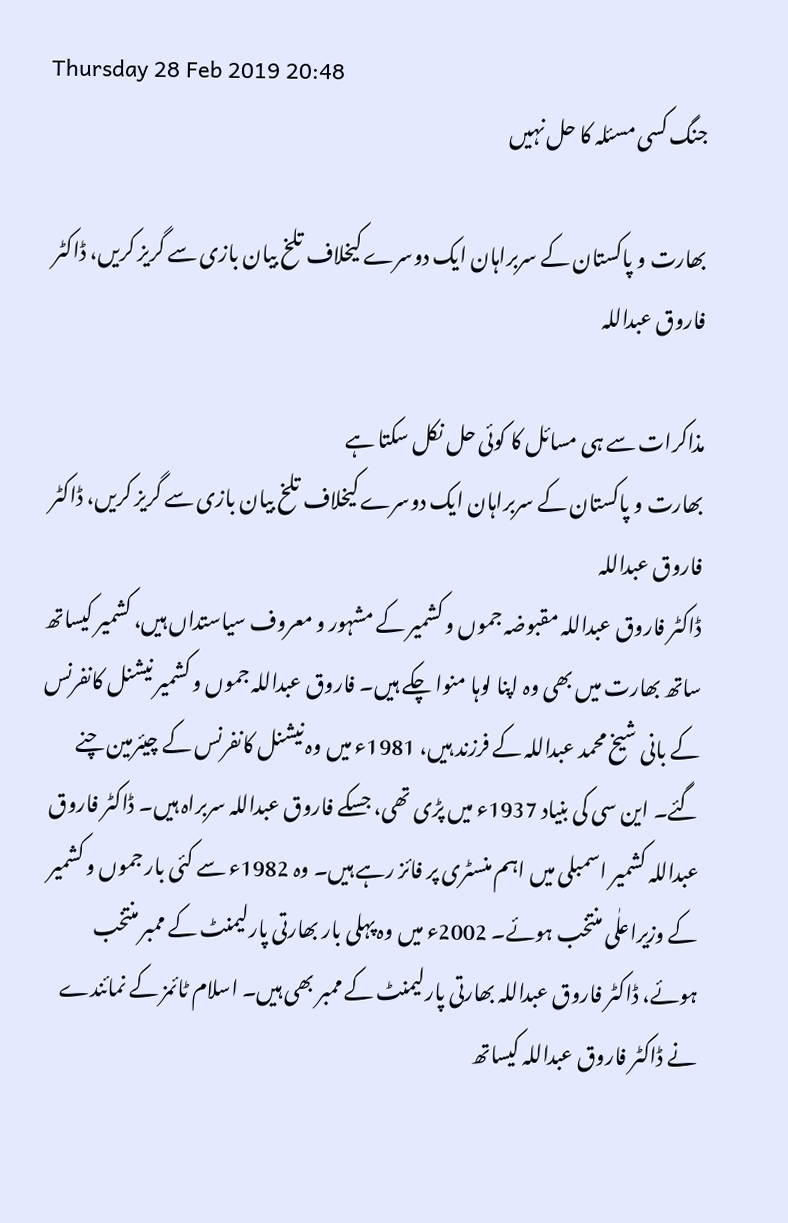Thursday 28 Feb 2019 20:48
جنگ کسی مسئلہ کا حل نہیں

بھارت و پاکستان کے سربراہان ایک دوسرے کیخلاف تلخ بیان بازی سے گریز کریں، ڈاکٹر فاروق عبداللہ

مذاکرات سے ہی مسائل کا کوئی حل نکل سکتا ہے
بھارت و پاکستان کے سربراہان ایک دوسرے کیخلاف تلخ بیان بازی سے گریز کریں، ڈاکٹر فاروق عبداللہ
ڈاکٹر فاروق عبداللہ مقبوضہ جموں و کشمیر کے مشہور و معروف سیاستداں ہیں، کشمیر کیساتھ ساتھ بھارت میں بھی وہ اپنا لوہا منوا چکے ہیں۔ فاروق عبداللہ جموں و کشمیر نیشنل کانفرنس کے بانی شیخ محمد عبداللہ کے فرزند ہیں، 1981ء میں وہ نیشنل کانفرنس کے چیئرمین چنے گئے۔ این سی کی بنیاد 1937ء میں پڑی تھی، جسکے فاروق عبداللہ سربراہ ہیں۔ ڈاکٹر فاروق عبداللہ کشمیر اسمبلی میں اہم منسٹری پر فائز رہے ہیں۔ وہ 1982ء سے کئی بار جموں و کشمیر کے وزیراعلٰی منتخب ہوئے۔ 2002ء میں وہ پہلی بار بھارتی پارلیمنٹ کے ممبر منتخب ہوئے، ڈاکٹر فاروق عبداللہ بھارتی پارلیمنٹ کے ممبر بھی ہیں۔ اسلام ٹائمز کے نمائندے نے ڈاکٹر فاروق عبداللہ کیساتھ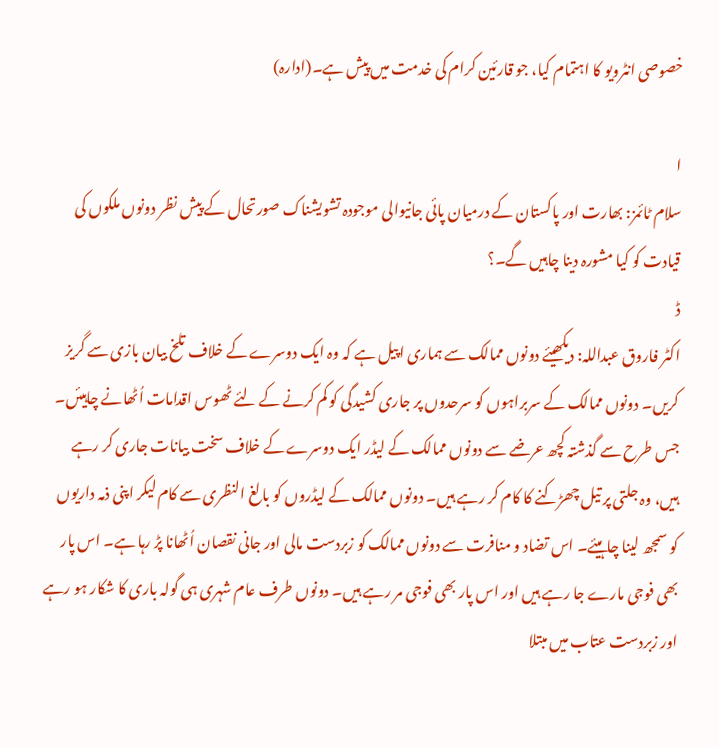خصوصی انٹرویو کا اہتمام کیا، جو قارئین کرام کی خدمت میں پیش ہے۔(ادارہ)

ا
سلام ٹائمز: بھارت اور پاکستان کے درمیان پائی جانیوالی موجودہ تشویشناک صورتحال کے پیش نظر دونوں ملکوں کی قیادت کو کیا مشورہ دینا چاہیں گے۔؟
ڈ
اکٹر فاروق عبداللہ: دیکھیئے دونوں ممالک سے ہماری اپیل ہے کہ وہ ایک دوسرے کے خلاف تلخ بیان بازی سے گریز کریں۔ دونوں ممالک کے سربراہوں کو سرحدوں پر جاری کشیدگی کو کم کرنے کے لئے ٹھوس اقدامات اُٹھانے چاہیئں۔ جس طرح سے گذشتہ کچھ عرضے سے دونوں ممالک کے لیڈر ایک دوسرے کے خلاف سخت بیانات جاری کر رہے ہیں، وہ جلتی پر تیل چھڑکنے کا کام کر رہے ہیں۔ دونوں ممالک کے لیڈروں کو بالغ النظری سے کام لیکر اپنی ذمہ داریوں کو سمجھ لینا چاہیئے۔ اس تضاد و منافرت سے دونوں ممالک کو زبردست مالی اور جانی نقصان اُٹھانا پڑ رہا ہے۔ اس پار بھی فوجی مارے جا رہے ہیں اور اس پار بھی فوجی مر رہے ہیں۔ دونوں طرف عام شہری ہی گولہ باری کا شکار ہو رہے اور زبردست عتاب میں مبتلا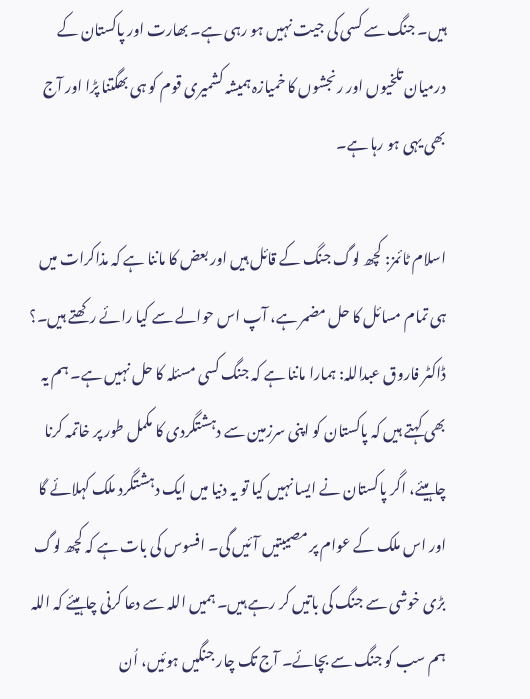ہیں۔ جنگ سے کسی کی جیت نہیں ہو رہی ہے۔ بھارت اور پاکستان کے درمیان تلخیوں اور رنجشوں کا خمیازہ ہمیشہ کشمیری قوم کو ہی بھگتنا پڑا اور آج بھی یہی ہو رہا ہے۔

اسلام ٹائمز: کچھ لوگ جنگ کے قائل ہیں اور بعض کا ماننا ہے کہ مذاکرات میں ہی تمام مسائل کا حل مضمر ہے، آپ اس حوالے سے کیا رائے رکھتے ہیں۔؟
ڈاکٹر فاروق عبداللہ: ہمارا ماننا ہے کہ جنگ کسی مسئلہ کا حل نہیں ہے۔ ہم یہ بھی کہتے ہیں کہ پاکستان کو اپنی سرزمین سے دہشتگردی کا مکمل طور پر خاتمہ کرنا چاہیئے، اگر پاکستان نے ایسا نہیں کیا تو یہ دنیا میں ایک دہشتگرد ملک کہلائے گا اور اس ملک کے عوام پر مصیبتیں آئیں گی۔ افسوس کی بات ہے کہ کچھ لوگ بڑی خوشی سے جنگ کی باتیں کر رہے ہیں۔ ہمیں اللہ سے دعا کرنی چاہیئے کہ اللہ ہم سب کو جنگ سے بچائے۔ آج تک چار جنگیں ہوئیں، اُن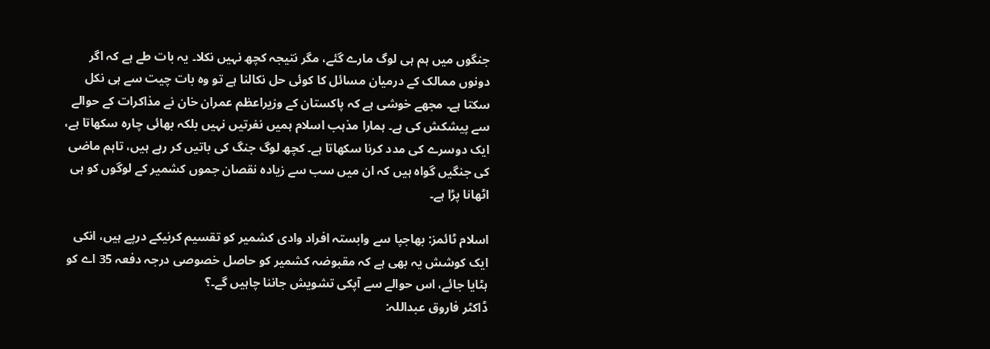جنگوں میں ہم ہی لوگ مارے گئے، مگر نتیجہ کچھ نہیں نکلا۔ یہ بات طے ہے کہ اگر دونوں ممالک کے درمیان مسائل کا کوئی حل نکالنا ہے تو وہ بات چیت سے ہی نکل سکتا ہے۔ مجھے خوشی ہے کہ پاکستان کے وزیراعظم عمران خان نے مذاکرات کے حوالے سے پیشکش کی ہے۔ ہمارا مذہب اسلام ہمیں نفرتیں نہیں بلکہ بھائی چارہ سکھاتا ہے، ایک دوسرے کی مدد کرنا سکھاتا ہے۔ کچھ لوگ جنگ کی باتیں کر رہے ہیں، تاہم ماضی کی جنگیں گواہ ہیں کہ ان میں سب سے زیادہ نقصان جموں کشمیر کے لوگوں کو ہی اٹھانا پڑا ہے۔

اسلام ٹائمز: بھاجپا سے وابستہ افراد وادی کشمیر کو تقسیم کرنیکے درپے ہیں، انکی ایک کوشش یہ بھی ہے کہ مقبوضہ کشمیر کو حاصل خصوصی درجہ دفعہ 35 اے کو ہٹایا جائے، اس حوالے سے آپکی تشویش جاننا چاہیں گے۔؟
ڈاکٹر فاروق عبداللہ: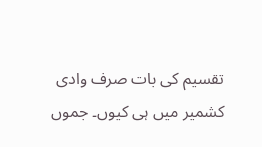تقسیم کی بات صرف وادی کشمیر میں ہی کیوں۔ جموں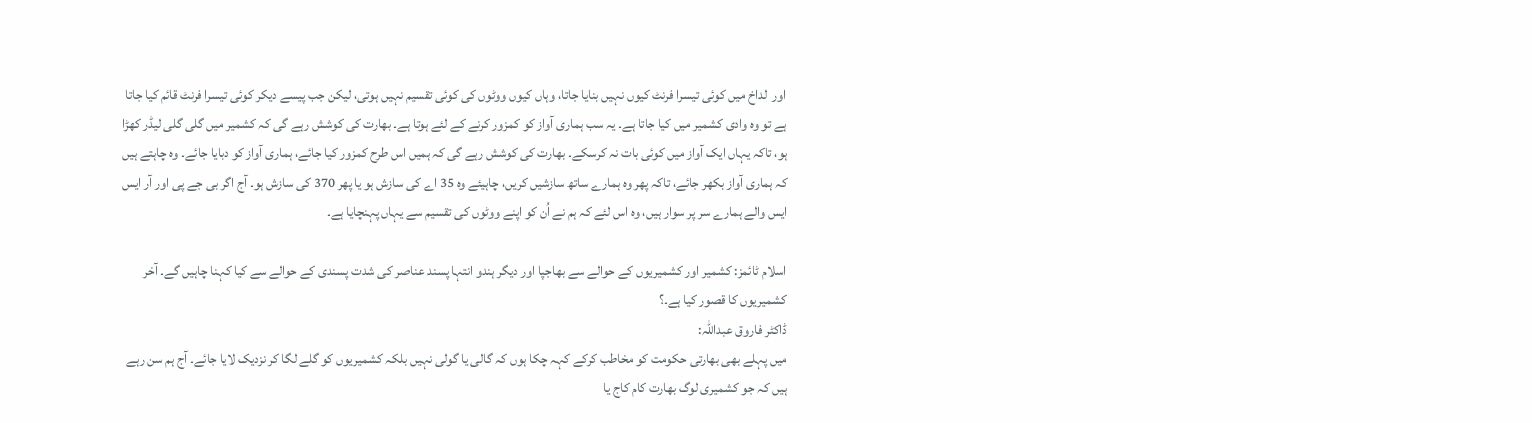اور  لداخ میں کوئی تیسرا فرنٹ کیوں نہیں بنایا جاتا، وہاں کیوں ووٹوں کی کوئی تقسیم نہیں ہوتی، لیکن جب پیسے دیکر کوئی تیسرا فرنٹ قائم کیا جاتا ہے تو وہ وادی کشمیر میں کیا جاتا ہے۔ یہ سب ہماری آواز کو کمزور کرنے کے لئے ہوتا ہے۔ بھارت کی کوشش رہے گی کہ کشمیر میں گلی گلی لیڈر کھڑا ہو، تاکہ یہاں ایک آواز میں کوئی بات نہ کرسکے۔ بھارت کی کوشش رہے گی کہ ہمیں اس طرح کمزور کیا جائے، ہماری آواز کو دبایا جائے۔ وہ چاہتے ہیں کہ ہماری آواز بکھر جائے، تاکہ پھر وہ ہمارے ساتھ سازشیں کریں، چاہیئے وہ 35 اے کی سازش ہو یا پھر 370 کی سازش ہو۔ آج اگر بی جے پی اور آر ایس ایس والے ہمارے سر پر سوار ہیں، وہ اس لئے کہ ہم نے اُن کو اپنے ووٹوں کی تقسیم سے یہاں پہنچایا ہے۔

اسلام ٹائمز: کشمیر اور کشمیریوں کے حوالے سے بھاجپا اور دیگر ہندو انتہا پسند عناصر کی شدت پسندی کے حوالے سے کیا کہنا چاہیں گے۔ آخر کشمیریوں کا قصور کیا ہے۔؟
ڈاکٹر فاروق عبداللہ:
میں پہلے بھی بھارتی حکومت کو مخاطب کرکے کہہ چکا ہوں کہ گالی یا گولی نہیں بلکہ کشمیریوں کو گلے لگا کر نزدیک لایا جائے۔ آج ہم سن رہے ہیں کہ جو کشمیری لوگ بھارت کام کاج یا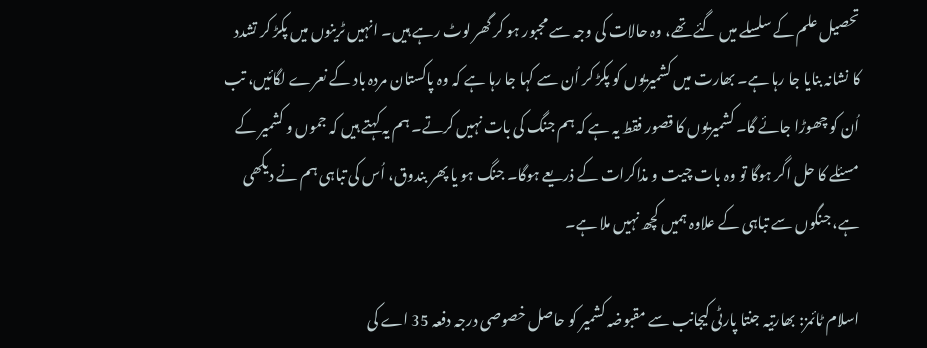تحصیل علم کے سلسلے میں گئے تھے، وہ حالات کی وجہ سے مجبور ہو کر گھر لوٹ رہے ہیں۔ انہیں ٹرینوں میں پکڑ کر تشدد کا نشانہ بنایا جا رہا ہے۔ بھارت میں کشمیریوں کو پکڑ کر اُن سے کہا جا رہا ہے کہ وہ پاکستان مردہ باد کے نعرے لگائیں، تب اُن کو چھوڑا جائے گا۔ کشمیریوں کا قصور فقط یہ ہے کہ ہم جنگ کی بات نہیں کرتے۔ ہم یہ کہتے ہیں کہ جموں و کشمیر کے مسئلے کا حل اگر ہوگا تو وہ بات چیت و مذاکرات کے ذریعے ہوگا۔ جنگ ہو یا پھر بندوق، اُس کی تباہی ہم نے دیکھی ہے، جنگوں سے تباہی کے علاوہ ہمیں کچھ نہیں ملا ہے۔

اسلام ٹائمز: بھارتیہ جنتا پارٹی کیجانب سے مقبوضہ کشمیر کو حاصل خصوصی درجہ دفعہ 35 اے کی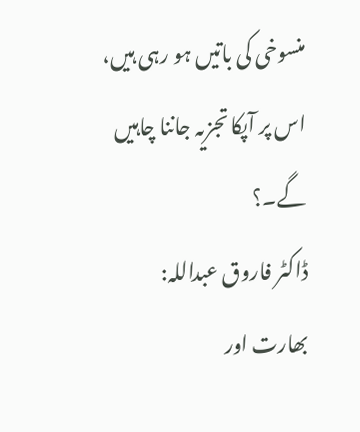منسوخی کی باتیں ہو رہی ہیں، اس پر آپکا تجزیہ جاننا چاہیں گے۔؟
ڈاکٹر فاروق عبداللہ:
بھارت اور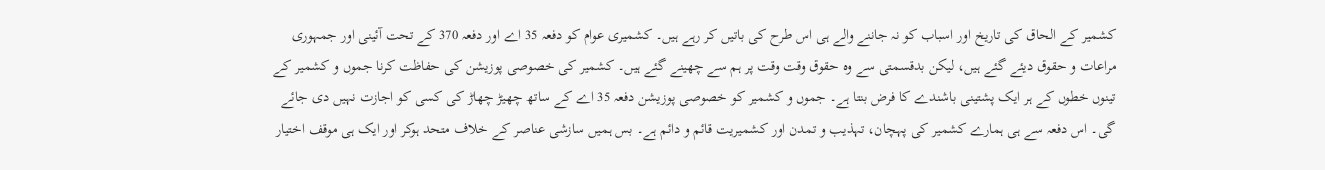کشمیر کے الحاق کی تاریخ اور اسباب کو نہ جاننے والے ہی اس طرح کی باتیں کر رہے ہیں۔ کشمیری عوام کو دفعہ 35 اے اور دفعہ 370 کے تحت آئینی اور جمہوری مراعات و حقوق دیئے گئے ہیں، لیکن بدقسمتی سے وہ حقوق وقت وقت پر ہم سے چھینے گئے ہیں۔ کشمیر کی خصوصی پوزیشن کی حفاظت کرنا جموں و کشمیر کے تینوں خطوں کے ہر ایک پشتینی باشندے کا فرض بنتا ہے۔ جموں و کشمیر کو خصوصی پوزیشن دفعہ 35 اے کے ساتھ چھیڑ چھاڑ کی کسی کو اجازت نہیں دی جائے گی۔ اس دفعہ سے ہی ہمارے کشمیر کی پہچان، تہذیب و تمدن اور کشمیریت قائم و دائم ہے۔ بس ہمیں سازشی عناصر کے خلاف متحد ہوکر اور ایک ہی موقف اختیار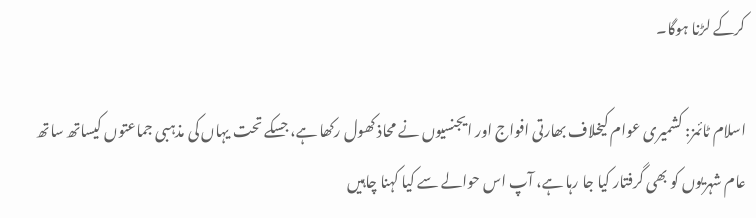کرکے لڑنا ہوگا۔

اسلام ٹائمز: کشمیری عوام کیخلاف بھارتی افواج اور ایجنسیوں نے محاذ کھول رکھا ہے، جسکے تحت یہاں کی مذہبی جماعتوں کیساتھ ساتھ عام شہریوں کو بھی گرفتار کیا جا رہا ہے، آپ اس حوالے سے کیا کہنا چاہیں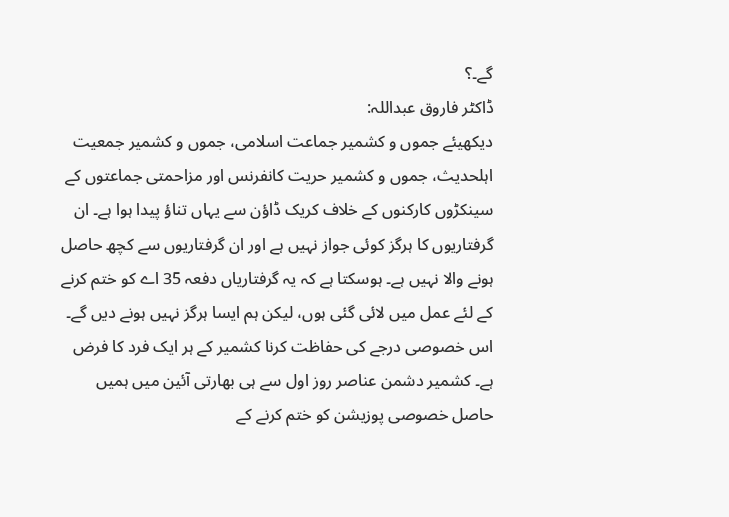گے۔؟
ڈاکٹر فاروق عبداللہ:
دیکھیئے جموں و کشمیر جماعت اسلامی، جموں و کشمیر جمعیت اہلحدیث، جموں و کشمیر حریت کانفرنس اور مزاحمتی جماعتوں کے سینکڑوں کارکنوں کے خلاف کریک ڈاؤن سے یہاں تناؤ پیدا ہوا ہے۔ ان گرفتاریوں کا ہرگز کوئی جواز نہیں ہے اور ان گرفتاریوں سے کچھ حاصل ہونے والا نہیں ہے۔ ہوسکتا ہے کہ یہ گرفتاریاں دفعہ 35 اے کو ختم کرنے کے لئے عمل میں لائی گئی ہوں، لیکن ہم ایسا ہرگز نہیں ہونے دیں گے۔ اس خصوصی درجے کی حفاظت کرنا کشمیر کے ہر ایک فرد کا فرض ہے۔ کشمیر دشمن عناصر روز اول سے ہی بھارتی آئین میں ہمیں حاصل خصوصی پوزیشن کو ختم کرنے کے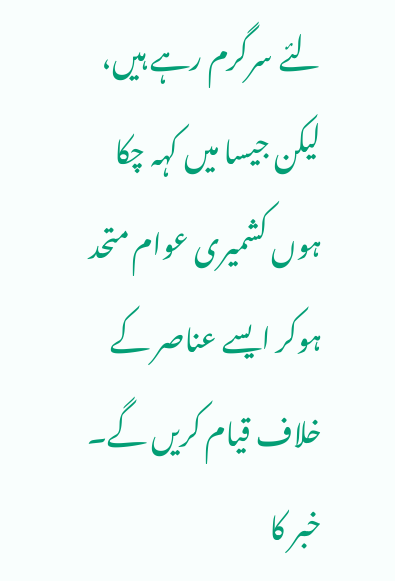لئے سرگرم رہے ہیں، لیکن جیسا میں کہہ چکا ہوں کشمیری عوام متحد ہوکر ایسے عناصر کے خلاف قیام کریں گے۔
خبر کا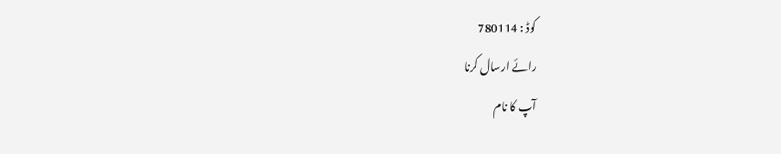کوڈ : 780114
رائے ارسال کرنا
آپ کا نام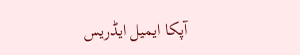آپکا ایمیل ایڈریس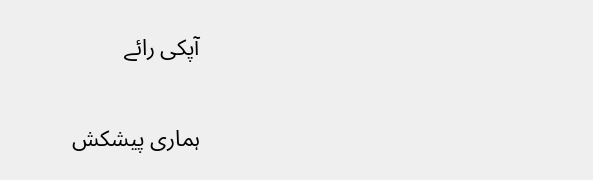آپکی رائے

ہماری پیشکش